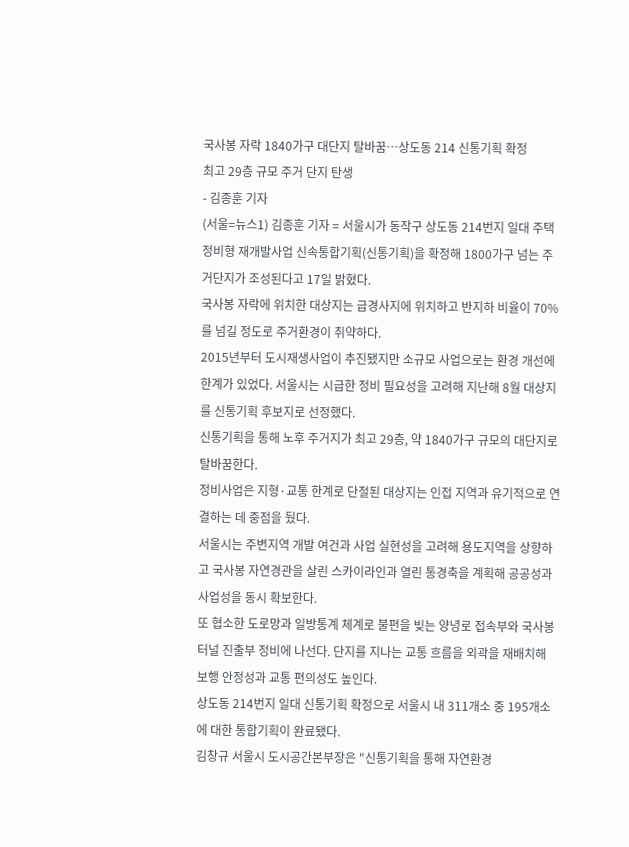국사봉 자락 1840가구 대단지 탈바꿈…상도동 214 신통기획 확정
최고 29층 규모 주거 단지 탄생
- 김종훈 기자
(서울=뉴스1) 김종훈 기자 = 서울시가 동작구 상도동 214번지 일대 주택정비형 재개발사업 신속통합기획(신통기획)을 확정해 1800가구 넘는 주거단지가 조성된다고 17일 밝혔다.
국사봉 자락에 위치한 대상지는 급경사지에 위치하고 반지하 비율이 70%를 넘길 정도로 주거환경이 취약하다.
2015년부터 도시재생사업이 추진됐지만 소규모 사업으로는 환경 개선에 한계가 있었다. 서울시는 시급한 정비 필요성을 고려해 지난해 8월 대상지를 신통기획 후보지로 선정했다.
신통기획을 통해 노후 주거지가 최고 29층, 약 1840가구 규모의 대단지로 탈바꿈한다.
정비사업은 지형·교통 한계로 단절된 대상지는 인접 지역과 유기적으로 연결하는 데 중점을 뒀다.
서울시는 주변지역 개발 여건과 사업 실현성을 고려해 용도지역을 상향하고 국사봉 자연경관을 살린 스카이라인과 열린 통경축을 계획해 공공성과 사업성을 동시 확보한다.
또 협소한 도로망과 일방통계 체계로 불편을 빚는 양녕로 접속부와 국사봉터널 진출부 정비에 나선다. 단지를 지나는 교통 흐름을 외곽을 재배치해 보행 안정성과 교통 편의성도 높인다.
상도동 214번지 일대 신통기획 확정으로 서울시 내 311개소 중 195개소에 대한 통합기획이 완료됐다.
김창규 서울시 도시공간본부장은 "신통기획을 통해 자연환경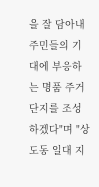을 잘 담아내 주민들의 기대에 부응하는 명품 주거단지를 조성하겠다"며 "상도동 일대 지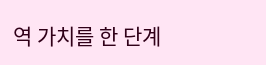역 가치를 한 단계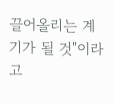끌어올리는 계기가 될 것"이라고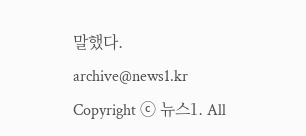말했다.
archive@news1.kr
Copyright ⓒ 뉴스1. All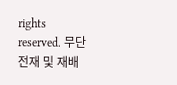rights reserved. 무단 전재 및 재배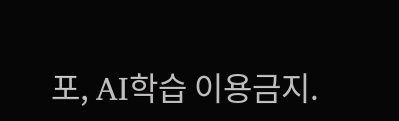포, AI학습 이용금지.